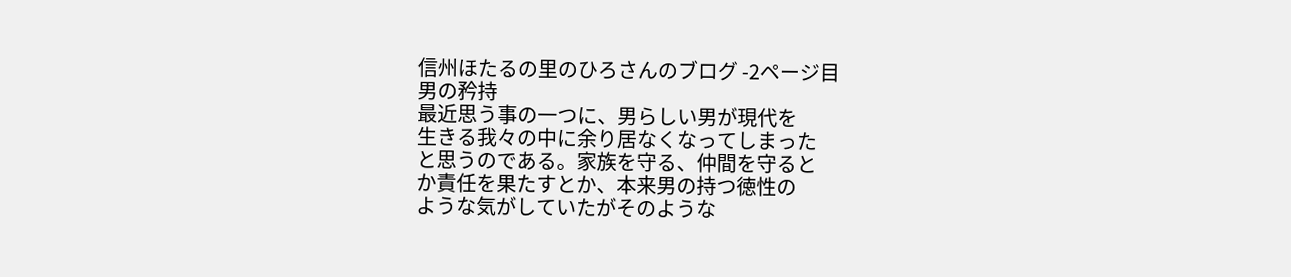信州ほたるの里のひろさんのブログ -2ページ目
男の矜持
最近思う事の一つに、男らしい男が現代を
生きる我々の中に余り居なくなってしまった
と思うのである。家族を守る、仲間を守ると
か責任を果たすとか、本来男の持つ徳性の
ような気がしていたがそのような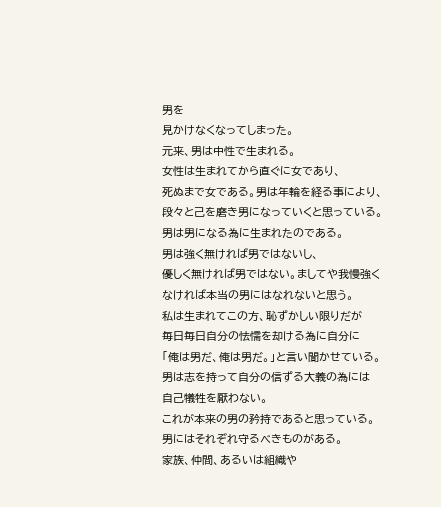男を
見かけなくなってしまった。
元来、男は中性で生まれる。
女性は生まれてから直ぐに女であり、
死ぬまで女である。男は年輪を経る事により、
段々と己を磨き男になっていくと思っている。
男は男になる為に生まれたのである。
男は強く無ければ男ではないし、
優しく無ければ男ではない。ましてや我慢強く
なければ本当の男にはなれないと思う。
私は生まれてこの方、恥ずかしい限りだが
毎日毎日自分の怯懦を却ける為に自分に
「俺は男だ、俺は男だ。」と言い聞かせている。
男は志を持って自分の信ずる大義の為には
自己犠牲を厭わない。
これが本来の男の矜持であると思っている。
男にはそれぞれ守るべきものがある。
家族、仲間、あるいは組織や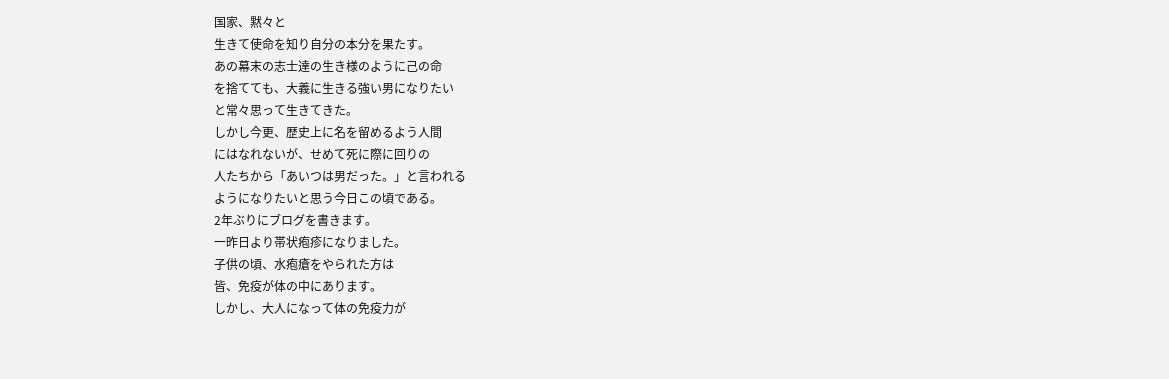国家、黙々と
生きて使命を知り自分の本分を果たす。
あの幕末の志士達の生き様のように己の命
を捨てても、大義に生きる強い男になりたい
と常々思って生きてきた。
しかし今更、歴史上に名を留めるよう人間
にはなれないが、せめて死に際に回りの
人たちから「あいつは男だった。」と言われる
ようになりたいと思う今日この頃である。
2年ぶりにブログを書きます。
一昨日より帯状疱疹になりました。
子供の頃、水疱瘡をやられた方は
皆、免疫が体の中にあります。
しかし、大人になって体の免疫力が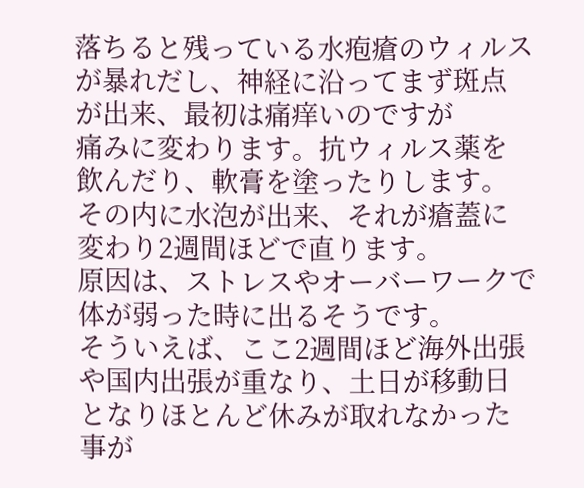落ちると残っている水疱瘡のウィルス
が暴れだし、神経に沿ってまず斑点
が出来、最初は痛痒いのですが
痛みに変わります。抗ウィルス薬を
飲んだり、軟膏を塗ったりします。
その内に水泡が出来、それが瘡蓋に
変わり2週間ほどで直ります。
原因は、ストレスやオーバーワークで
体が弱った時に出るそうです。
そういえば、ここ2週間ほど海外出張
や国内出張が重なり、土日が移動日
となりほとんど休みが取れなかった
事が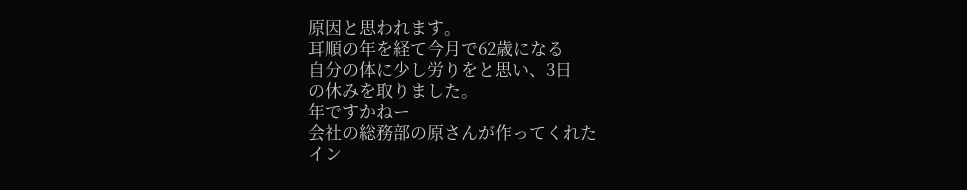原因と思われます。
耳順の年を経て今月で62歳になる
自分の体に少し労りをと思い、3日
の休みを取りました。
年ですかねー
会社の総務部の原さんが作ってくれた
イン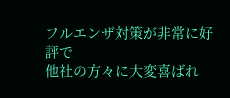フルエンザ対策が非常に好評で
他社の方々に大変喜ばれ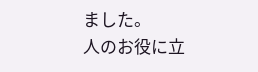ました。
人のお役に立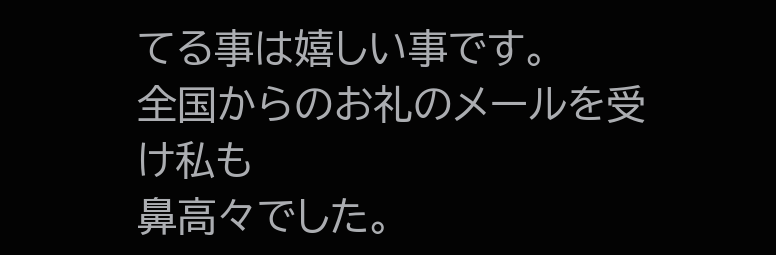てる事は嬉しい事です。
全国からのお礼のメールを受け私も
鼻高々でした。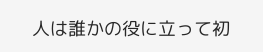人は誰かの役に立って初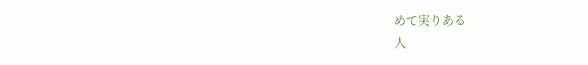めて実りある
人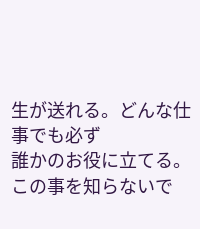生が送れる。どんな仕事でも必ず
誰かのお役に立てる。この事を知らないで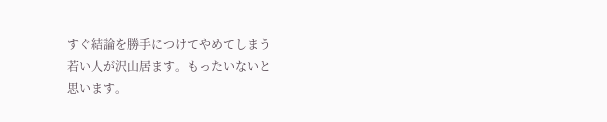すぐ結論を勝手につけてやめてしまう
若い人が沢山居ます。もったいないと
思います。